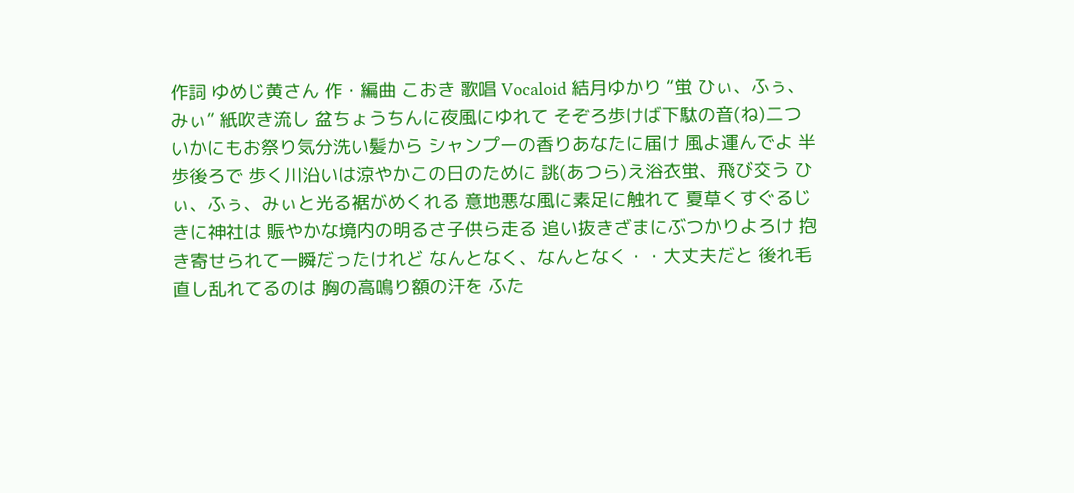作詞 ゆめじ黄さん 作・編曲 こおき 歌唱 Vocaloid 結月ゆかり “蛍 ひぃ、ふぅ、みぃ” 紙吹き流し 盆ちょうちんに夜風にゆれて そぞろ歩けば下駄の音(ね)二つ いかにもお祭り気分洗い髪から シャンプーの香りあなたに届け 風よ運んでよ 半歩後ろで 歩く川沿いは涼やかこの日のために 誂(あつら)え浴衣蛍、飛び交う ひぃ、ふぅ、みぃと光る裾がめくれる 意地悪な風に素足に触れて 夏草くすぐるじきに神社は 賑やかな境内の明るさ子供ら走る 追い抜きざまにぶつかりよろけ 抱き寄せられて一瞬だったけれど なんとなく、なんとなく・・大丈夫だと 後れ毛直し乱れてるのは 胸の高鳴り額の汗を ふた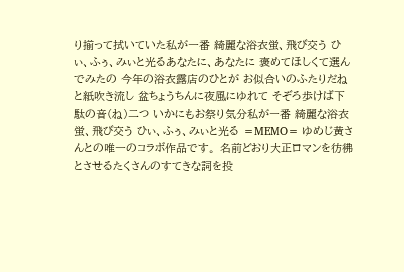り揃って拭いていた私が一番 綺麗な浴衣蛍、飛び交う ひぃ、ふぅ、みぃと光るあなたに、あなたに 褒めてほしくて選んでみたの 今年の浴衣露店のひとが お似合いのふたりだねと紙吹き流し 盆ちょうちんに夜風にゆれて そぞろ歩けば下駄の音(ね)二つ いかにもお祭り気分私が一番 綺麗な浴衣蛍、飛び交う ひぃ、ふぅ、みぃと光る =MEMO= ゆめじ黄さんとの唯一のコラボ作品です。 名前どおり大正ロマンを彷彿とさせるたくさんのすてきな詞を投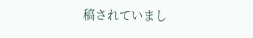稿されていまし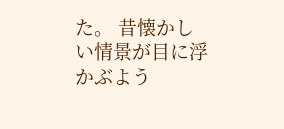た。 昔懐かしい情景が目に浮かぶよう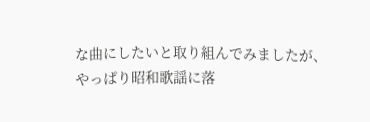な曲にしたいと取り組んでみましたが、やっぱり昭和歌謡に落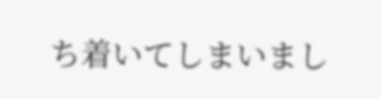ち着いてしまいまし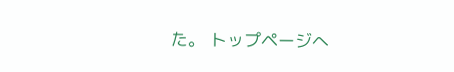た。 トップページへ